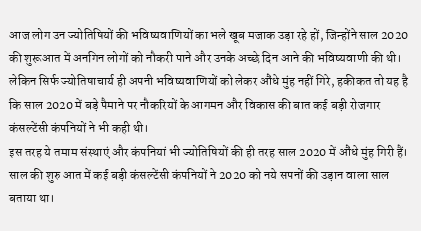आज लोग उन ज्योतिषियों की भविष्यवाणियों का भले खूब मजाक उड़ा रहे हों, जिन्होंने साल 2020 की शुरूआत में अनगिन लोगों को नौकरी पाने और उनके अच्छे दिन आने की भविष्यवाणी की थी। लेकिन सिर्फ ज्योतिषाचार्य ही अपनी भविष्यवाणियों को लेकर औंधे मुंह नहीं गिरे, हकीकत तो यह है कि साल 2020 में बड़े पैमाने पर नौकरियों के आगमन और विकास की बात कई बड़ी रोजगार कंसल्टेंसी कंपनियों ने भी कही थी।
इस तरह ये तमाम संस्थाएं और कंपनियां भी ज्योतिषियों की ही तरह साल 2020 में औंधे मुंह गिरी हैं। साल की शुरु आत में कई बड़ी कंसल्टेंसी कंपनियों ने 2020 को नये सपनों की उड़ान वाला साल बताया था।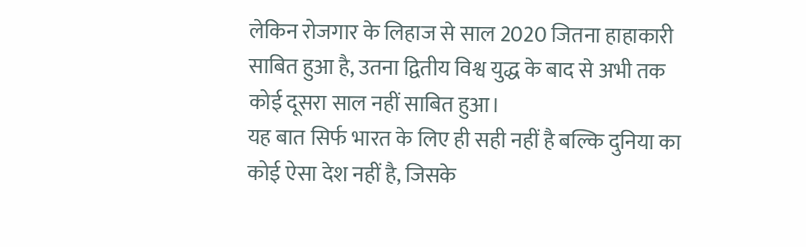लेकिन रोजगार के लिहाज से साल 2020 जितना हाहाकारी साबित हुआ है, उतना द्वितीय विश्व युद्ध के बाद से अभी तक कोई दूसरा साल नहीं साबित हुआ।
यह बात सिर्फ भारत के लिए ही सही नहीं है बल्कि दुनिया का कोई ऐसा देश नहीं है, जिसके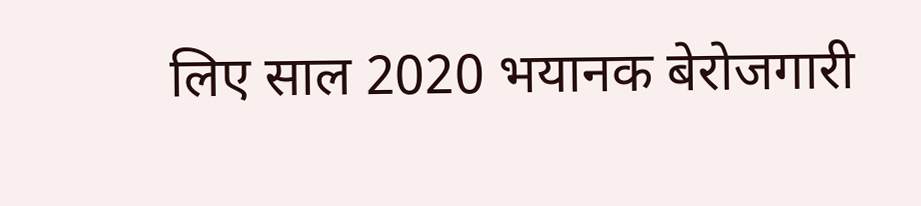लिए साल 2020 भयानक बेरोजगारी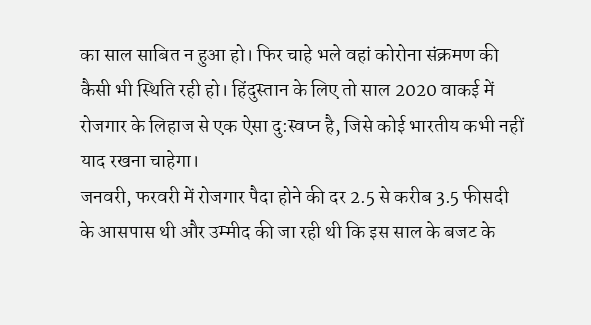का साल साबित न हुआ हो। फिर चाहे भले वहां कोरोना संक्रमण की कैसी भी स्थिति रही हो। हिंदुस्तान के लिए तो साल 2020 वाकई में रोजगार के लिहाज से एक ऐसा दु:स्वप्न है, जिसे कोई भारतीय कभी नहीं याद रखना चाहेगा।
जनवरी, फरवरी में रोजगार पैदा होने की दर 2.5 से करीब 3.5 फीसदी के आसपास थी और उम्मीद की जा रही थी कि इस साल के बजट के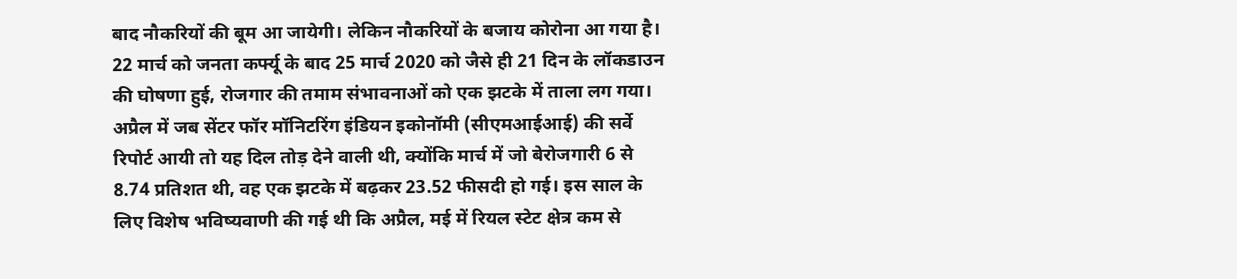बाद नौकरियों की बूम आ जायेगी। लेकिन नौकरियों के बजाय कोरोना आ गया है। 22 मार्च को जनता कर्फ्यू के बाद 25 मार्च 2020 को जैसे ही 21 दिन के लॉकडाउन की घोषणा हुई, रोजगार की तमाम संभावनाओं को एक झटके में ताला लग गया।
अप्रैल में जब सेंटर फॉर मॉनिटरिंग इंडियन इकोनॉमी (सीएमआईआई) की सर्वे रिपोर्ट आयी तो यह दिल तोड़ देने वाली थी, क्योंकि मार्च में जो बेरोजगारी 6 से 8.74 प्रतिशत थी, वह एक झटके में बढ़कर 23.52 फीसदी हो गई। इस साल के लिए विशेष भविष्यवाणी की गई थी कि अप्रैल, मई में रियल स्टेट क्षेत्र कम से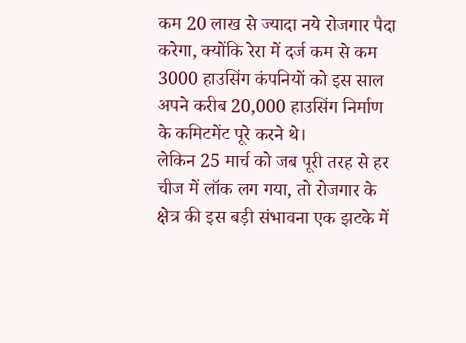कम 20 लाख से ज्यादा नये रोजगार पैदा करेगा, क्योंकि रेरा में दर्ज कम से कम 3000 हाउसिंग कंपनियों को इस साल अपने करीब 20,000 हाउसिंग निर्माण के कमिटमेंट पूरे करने थे।
लेकिन 25 मार्च को जब पूरी तरह से हर चीज में लॉक लग गया, तो रोजगार के क्षेत्र की इस बड़ी संभावना एक झटके में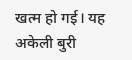खत्म हो गई। यह अकेली बुरी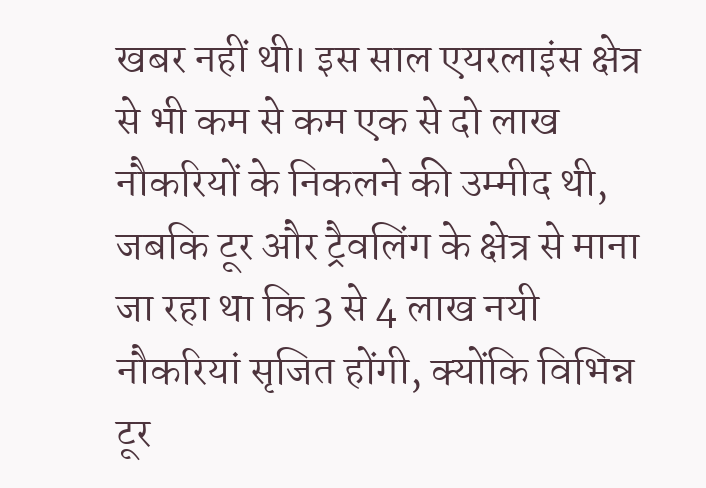खबर नहीं थी। इस साल एयरलाइंस क्षेत्र से भी कम से कम एक से दो लाख नौकरियों के निकलने की उम्मीद थी, जबकि टूर और ट्रैवलिंग के क्षेत्र से माना जा रहा था कि 3 से 4 लाख नयी नौकरियां सृजित होंगी, क्योंकि विभिन्न टूर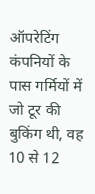ऑपरेटिंग कंपनियों के पास गर्मियों में जो टूर की बुकिंग थी, वह 10 से 12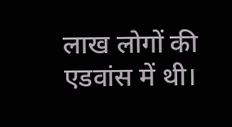लाख लोगों की एडवांस में थी।